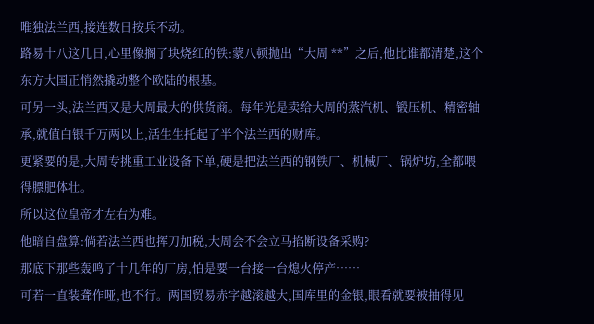唯独法兰西,接连数日按兵不动。
路易十八这几日,心里像搁了块烧红的铁:蒙八顿抛出“大周 **”之后,他比谁都清楚,这个东方大国正悄然撬动整个欧陆的根基。
可另一头,法兰西又是大周最大的供货商。每年光是卖给大周的蒸汽机、锻压机、精密轴承,就值白银千万两以上,活生生托起了半个法兰西的财库。
更紧要的是,大周专挑重工业设备下单,硬是把法兰西的钢铁厂、机械厂、锅炉坊,全都喂得膘肥体壮。
所以这位皇帝才左右为难。
他暗自盘算:倘若法兰西也挥刀加税,大周会不会立马掐断设备采购?
那底下那些轰鸣了十几年的厂房,怕是要一台接一台熄火停产……
可若一直装聋作哑,也不行。两国贸易赤字越滚越大,国库里的金银,眼看就要被抽得见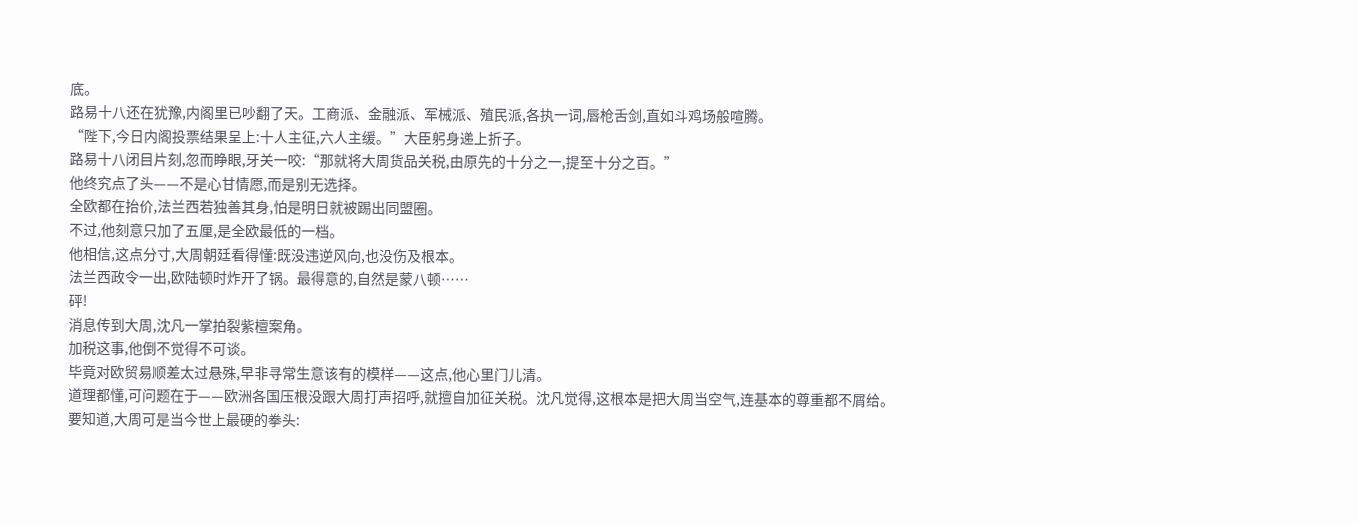底。
路易十八还在犹豫,内阁里已吵翻了天。工商派、金融派、军械派、殖民派,各执一词,唇枪舌剑,直如斗鸡场般喧腾。
“陛下,今日内阁投票结果呈上:十人主征,六人主缓。”大臣躬身递上折子。
路易十八闭目片刻,忽而睁眼,牙关一咬:“那就将大周货品关税,由原先的十分之一,提至十分之百。”
他终究点了头——不是心甘情愿,而是别无选择。
全欧都在抬价,法兰西若独善其身,怕是明日就被踢出同盟圈。
不过,他刻意只加了五厘,是全欧最低的一档。
他相信,这点分寸,大周朝廷看得懂:既没违逆风向,也没伤及根本。
法兰西政令一出,欧陆顿时炸开了锅。最得意的,自然是蒙八顿……
砰!
消息传到大周,沈凡一掌拍裂紫檀案角。
加税这事,他倒不觉得不可谈。
毕竟对欧贸易顺差太过悬殊,早非寻常生意该有的模样——这点,他心里门儿清。
道理都懂,可问题在于——欧洲各国压根没跟大周打声招呼,就擅自加征关税。沈凡觉得,这根本是把大周当空气,连基本的尊重都不屑给。
要知道,大周可是当今世上最硬的拳头: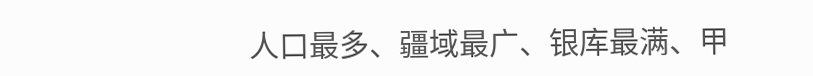人口最多、疆域最广、银库最满、甲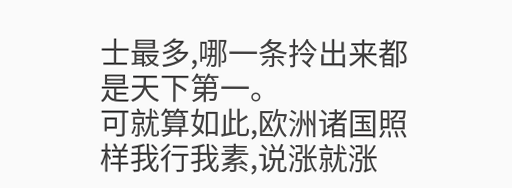士最多,哪一条拎出来都是天下第一。
可就算如此,欧洲诸国照样我行我素,说涨就涨